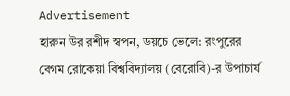Advertisement
হারুন উর রশীদ স্বপন, ডয়চে ভেলে: রংপুরের বেগম রোকেয়া বিশ্ববিদ্যালয় (বেরোবি)-র উপাচার্য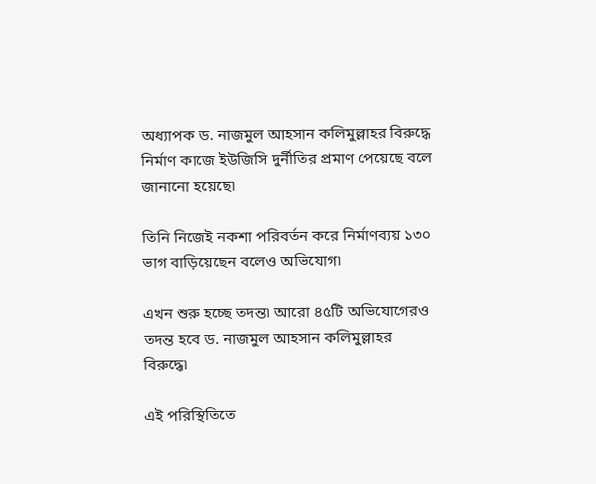অধ্যাপক ড. নাজমুল আহসান কলিমুল্লাহর বিরুদ্ধে নির্মাণ কাজে ইউজিসি দুর্নীতির প্রমাণ পেয়েছে বলে জানানো হয়েছে৷

তিনি নিজেই নকশা পরিবর্তন করে নির্মাণব্যয় ১৩০ ভাগ বাড়িয়েছেন বলেও অভিযোগ৷

এখন শুরু হচ্ছে তদন্ত৷ আরো ৪৫টি অভিযোগেরও তদন্ত হবে ড. নাজমুল আহসান কলিমুল্লাহর বিরুদ্ধে৷

এই পরিস্থিতিতে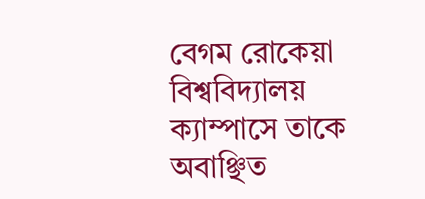বেগম রোকেয়া বিশ্ববিদ্যালয় ক্যাম্পাসে তাকে অবাঞ্ছিত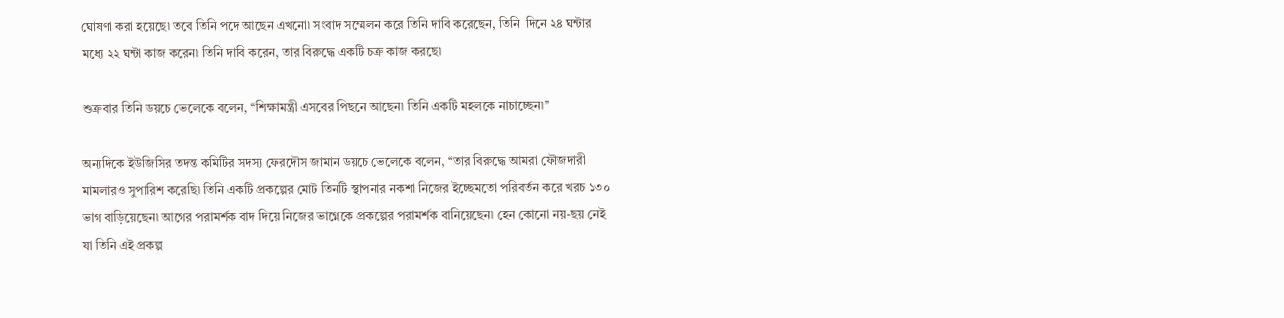ঘোষণা করা হয়েছে৷ তবে তিনি পদে আছেন এখনো৷ সংবাদ সম্মেলন করে তিনি দাবি করেছেন, তিনি  দিনে ২৪ ঘন্টার মধ্যে ২২ ঘন্টা কাজ করেন৷ তিনি দাবি করেন, তার বিরুদ্ধে একটি চক্র কাজ করছে৷

শুক্রবার তিনি ডয়চে ভেলেকে বলেন, ‘‘শিক্ষামন্ত্রী এসবের পিছনে আছেন৷ তিনি একটি মহলকে নাচাচ্ছেন৷’’

অন্যদিকে ইউজিসির তদন্ত কমিটির সদস্য ফেরদৌস জামান ডয়চে ভেলেকে বলেন, ‘‘তার বিরুদ্ধে আমরা ফৌজদারী মামলারও সুপারিশ করেছি৷ তিনি একটি প্রকল্পের মোট তিনটি স্থাপনার নকশা নিজের ইচ্ছেমতো পরিবর্তন করে খরচ ১৩০ ভাগ বাড়িয়েছেন৷ আগের পরামর্শক বাদ দিয়ে নিজের ভাগ্নেকে প্রকল্পের পরামর্শক বানিয়েছেন৷ হেন কোনো নয়-ছয় নেই যা তিনি এই প্রকল্প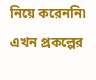নিয়ে করেননি৷ এখন প্রকল্পের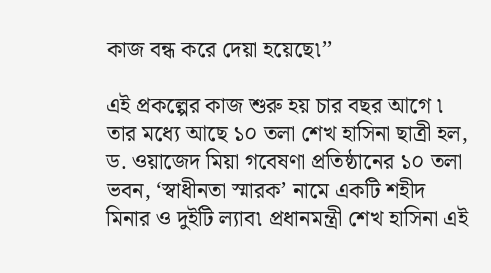কাজ বন্ধ করে দেয়া হয়েছে৷’’

এই প্রকল্পের কাজ শুরু হয় চার বছর আগে ৷ তার মধ্যে আছে ১০ তলা শেখ হাসিনা ছাত্রী হল, ড. ওয়াজেদ মিয়া গবেষণা প্রতিষ্ঠানের ১০ তলা ভবন, ‘স্বাধীনতা স্মারক’ নামে একটি শহীদ মিনার ও দুইটি ল্যাব৷ প্রধানমন্ত্রী শেখ হাসিনা এই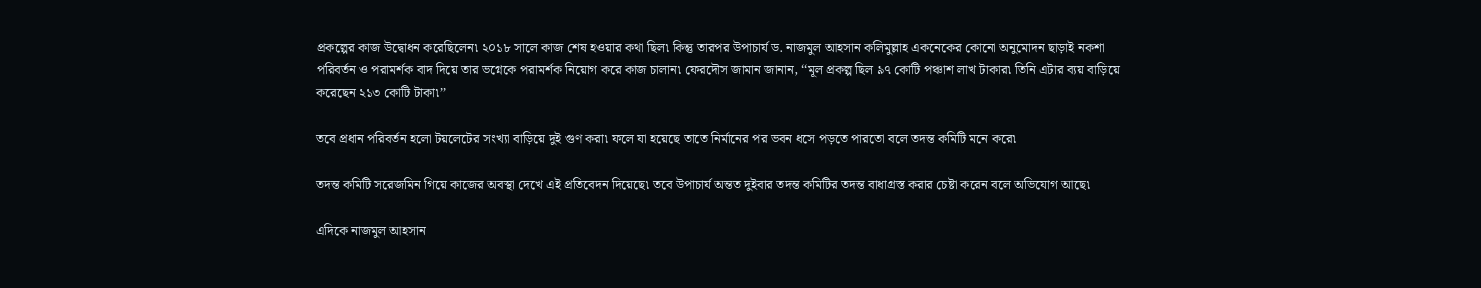প্রকল্পের কাজ উদ্বোধন করেছিলেন৷ ২০১৮ সালে কাজ শেষ হওয়ার কথা ছিল৷ কিন্তু তারপর উপাচার্য ড. নাজমুল আহসান কলিমুল্লাহ একনেকের কোনো অনুমোদন ছাড়াই নকশা পরিবর্তন ও পরামর্শক বাদ দিয়ে তার ভগ্নেকে পরামর্শক নিয়োগ করে কাজ চালান৷ ফেরদৌস জামান জানান, ‘‘মূল প্রকল্প ছিল ৯৭ কোটি পঞ্চাশ লাখ টাকার৷ তিনি এটার ব্যয় বাড়িয়ে করেছেন ২১৩ কোটি টাকা৷’’

তবে প্রধান পরিবর্তন হলো টয়লেটের সংখ্যা বাড়িয়ে দুই গুণ করা৷ ফলে যা হয়েছে তাতে নির্মানের পর ভবন ধসে পড়তে পারতো বলে তদন্ত কমিটি মনে করে৷

তদন্ত কমিটি সরেজমিন গিয়ে কাজের অবস্থা দেখে এই প্রতিবেদন দিয়েছে৷ তবে উপাচার্য অন্তত দুইবার তদন্ত কমিটির তদন্ত বাধাগ্রস্ত করার চেষ্টা করেন বলে অভিযোগ আছে৷

এদিকে নাজমুল আহসান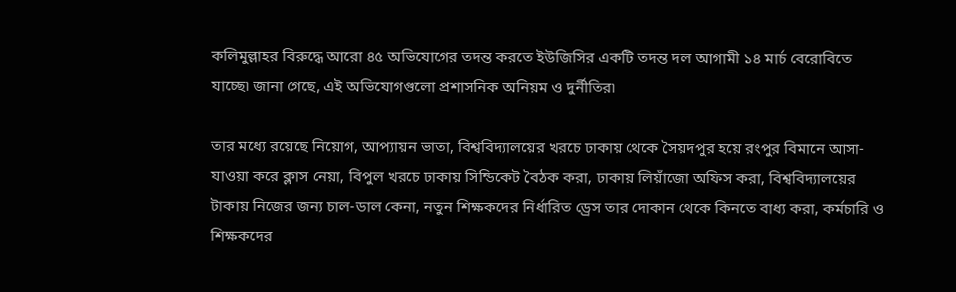কলিমুল্লাহর বিরুদ্ধে আরো ৪৫ অভিযোগের তদন্ত করতে ইউজিসির একটি তদন্ত দল আগামী ১৪ মার্চ বেরোবিতে যাচ্ছে৷ জানা গেছে, এই অভিযোগগুলো প্রশাসনিক অনিয়ম ও দুর্নীতির৷

তার মধ্যে রয়েছে নিয়োগ, আপ্যায়ন ভাতা, বিশ্ববিদ্যালয়ের খরচে ঢাকায় থেকে সৈয়দপুর হয়ে রংপুর বিমানে আসা-যাওয়া করে ক্লাস নেয়া, বিপুল খরচে ঢাকায় সিন্ডিকেট বৈঠক করা, ঢাকায় লিয়াঁজো অফিস করা, বিশ্ববিদ্যালয়ের টাকায় নিজের জন্য চাল-ডাল কেনা, নতুন শিক্ষকদের নির্ধারিত ড্রেস তার দোকান থেকে কিনতে বাধ্য করা, কর্মচারি ও শিক্ষকদের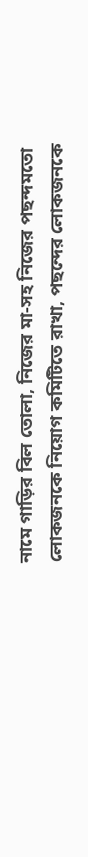নামে গাড়ির বিল তোলা, নিজের মা-সহ নিজের পছন্দমতো লোকজনকে নিয়োগ কমিটিতে রাখা, পছন্দের লোকজনকে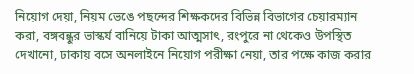নিয়োগ দেয়া, নিয়ম ভেঙে পছন্দের শিক্ষকদের বিভিন্ন বিভাগের চেয়ারম্যান করা, বঙ্গবন্ধুর ভাস্কর্য বানিয়ে টাকা আত্মসাৎ, রংপুরে না থেকেও উপস্থিত দেখানো, ঢাকায় বসে অনলাইনে নিয়োগ পরীক্ষা নেয়া, তার পক্ষে কাজ করার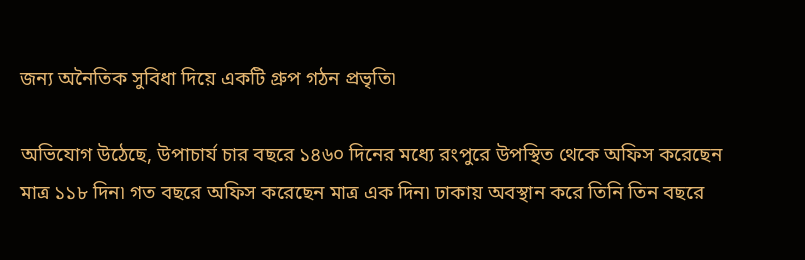জন্য অনৈতিক সুবিধা দিয়ে একটি গ্রুপ গঠন প্রভৃতি৷

অভিযোগ উঠেছে, উপাচার্য চার বছরে ১৪৬০ দিনের মধ্যে রংপুরে উপস্থিত থেকে অফিস করেছেন মাত্র ১১৮ দিন৷ গত বছরে অফিস করেছেন মাত্র এক দিন৷ ঢাকায় অবস্থান করে তিনি তিন বছরে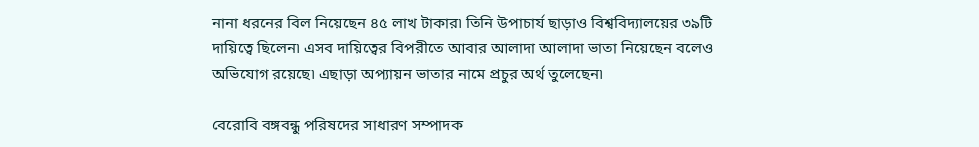নানা ধরনের বিল নিয়েছেন ৪৫ লাখ টাকার৷ তিনি উপাচার্য ছাড়াও বিশ্ববিদ্যালয়ের ৩৯টি দায়িত্বে ছিলেন৷ এসব দায়িত্বের বিপরীতে আবার আলাদা আলাদা ভাতা নিয়েছেন বলেও অভিযোগ রয়েছে৷ এছাড়া অপ্যায়ন ভাতার নামে প্রচুর অর্থ তুলেছেন৷

বেরোবি বঙ্গবন্ধু পরিষদের সাধারণ সম্পাদক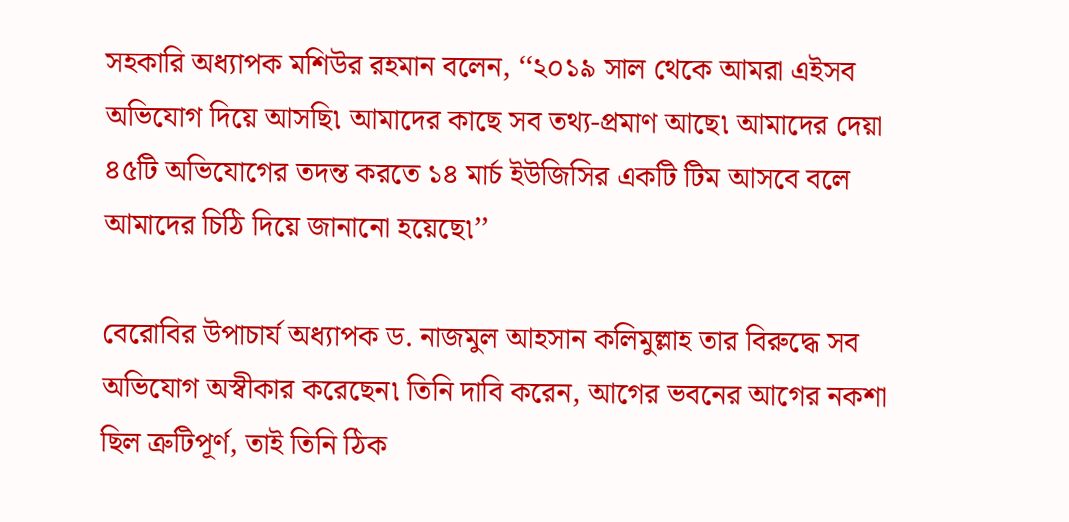সহকারি অধ্যাপক মশিউর রহমান বলেন, ‘‘২০১৯ সাল থেকে আমরা এইসব অভিযোগ দিয়ে আসছি৷ আমাদের কাছে সব তথ্য-প্রমাণ আছে৷ আমাদের দেয়া ৪৫টি অভিযোগের তদন্ত করতে ১৪ মার্চ ইউজিসির একটি টিম আসবে বলে আমাদের চিঠি দিয়ে জানানো হয়েছে৷’’

বেরোবির উপাচার্য অধ্যাপক ড. নাজমুল আহসান কলিমুল্লাহ তার বিরুদ্ধে সব অভিযোগ অস্বীকার করেছেন৷ তিনি দাবি করেন, আগের ভবনের আগের নকশা ছিল ত্রুটিপূর্ণ, তাই তিনি ঠিক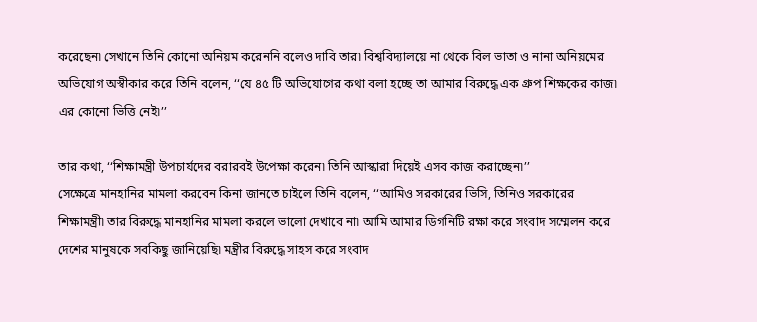করেছেন৷ সেখানে তিনি কোনো অনিয়ম করেননি বলেও দাবি তার৷ বিশ্ববিদ্যালয়ে না থেকে বিল ভাতা ও নানা অনিয়মের অভিযোগ অস্বীকার করে তিনি বলেন, ‘‘যে ৪৫ টি অভিযোগের কথা বলা হচ্ছে তা আমার বিরুদ্ধে এক গ্রুপ শিক্ষকের কাজ৷ এর কোনো ভিত্তি নেই৷’’

তার কথা, ‘‘শিক্ষামন্ত্রী উপচার্যদের বরারবই উপেক্ষা করেন৷ তিনি আস্কারা দিয়েই এসব কাজ করাচ্ছেন৷’’
সেক্ষেত্রে মানহানির মামলা করবেন কিনা জানতে চাইলে তিনি বলেন, ‘‘আমিও সরকারের ভিসি, তিনিও সরকারের শিক্ষামন্ত্রী৷ তার বিরুদ্ধে মানহানির মামলা করলে ভালো দেখাবে না৷ আমি আমার ডিগনিটি রক্ষা করে সংবাদ সম্মেলন করে দেশের মানুষকে সবকিছু জানিয়েছি৷ মন্ত্রীর বিরুদ্ধে সাহস করে সংবাদ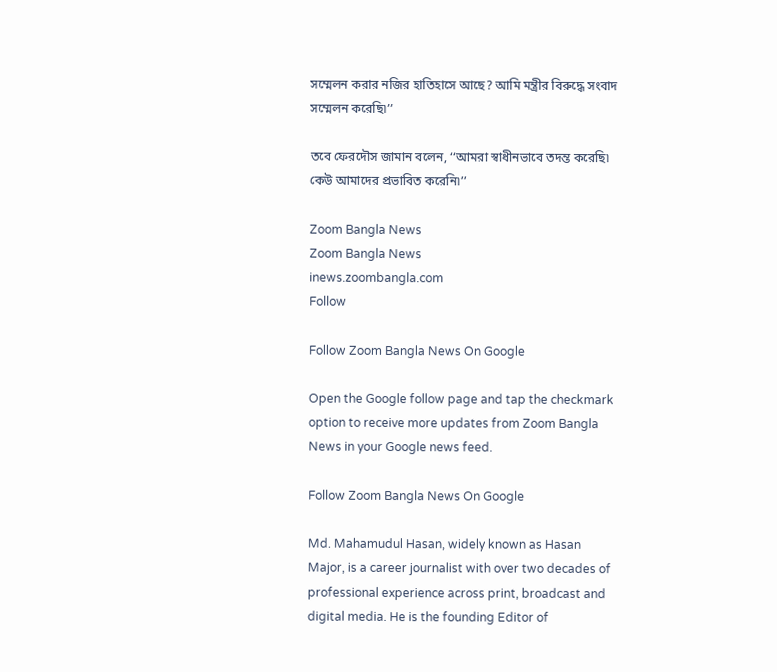সম্মেলন করার নজির হাতিহাসে আছে? আমি মন্ত্রীর বিরুদ্ধে সংবাদ সম্মেলন করেছি৷’’

তবে ফেরদৌস জামান বলেন, ‘‘আমরা স্বাধীনভাবে তদন্ত করেছি৷ কেউ আমাদের প্রভাবিত করেনি৷’’

Zoom Bangla News
Zoom Bangla News
inews.zoombangla.com
Follow

Follow Zoom Bangla News On Google

Open the Google follow page and tap the checkmark option to receive more updates from Zoom Bangla News in your Google news feed.

Follow Zoom Bangla News On Google

Md. Mahamudul Hasan, widely known as Hasan Major, is a career journalist with over two decades of professional experience across print, broadcast and digital media. He is the founding Editor of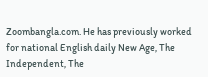Zoombangla.com. He has previously worked for national English daily New Age, The Independent, The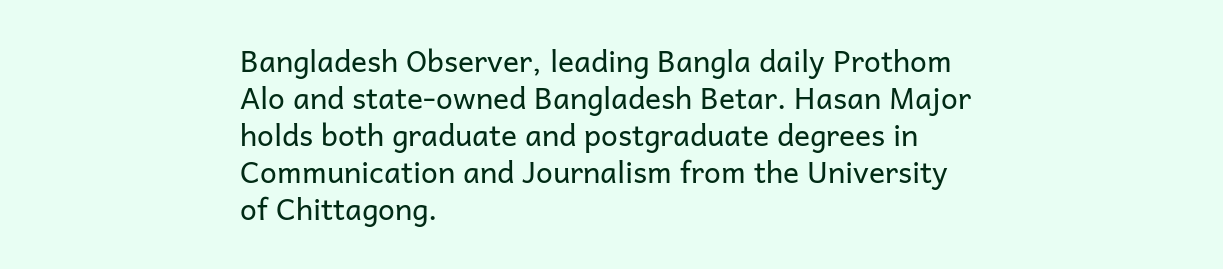Bangladesh Observer, leading Bangla daily Prothom Alo and state-owned Bangladesh Betar. Hasan Major holds both graduate and postgraduate degrees in Communication and Journalism from the University of Chittagong.